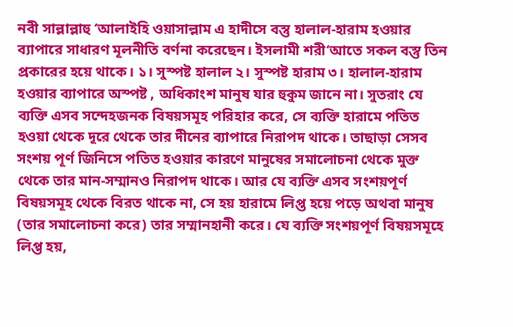নবী সাল্লাল্লাহু ‘আলাইহি ওয়াসাল্লাম এ হাদীসে বস্তু হালাল-হারাম হওয়ার ব্যাপারে সাধারণ মূলনীতি বর্ণনা করেছেন। ইসলামী শরী‘আতে সকল বস্তু তিন প্রকারের হয়ে থাকে। ১। সুস্পষ্ট হালাল ২। সুস্পষ্ট হারাম ৩। হালাল-হারাম হওয়ার ব্যাপারে অস্পষ্ট , অধিকাংশ মানুষ যার হুকুম জানে না। সুতরাং যে ব্যক্তি এসব সন্দেহজনক বিষয়সমূহ পরিহার করে, সে ব্যক্তি হারামে পতিত হওয়া থেকে দূরে থেকে তার দীনের ব্যাপারে নিরাপদ থাকে। তাছাড়া সেসব সংশয় পূর্ণ জিনিসে পতিত হওয়ার কারণে মানুষের সমালোচনা থেকে মুক্ত থেকে তার মান-সম্মানও নিরাপদ থাকে। আর যে ব্যক্তি এসব সংশয়পূর্ণ বিষয়সমূহ থেকে বিরত থাকে না, সে হয় হারামে লিপ্ত হয়ে পড়ে অথবা মানুষ (তার সমালোচনা করে) তার সম্মানহানী করে। যে ব্যক্তি সংশয়পূর্ণ বিষয়সমূহে লিপ্ত হয়,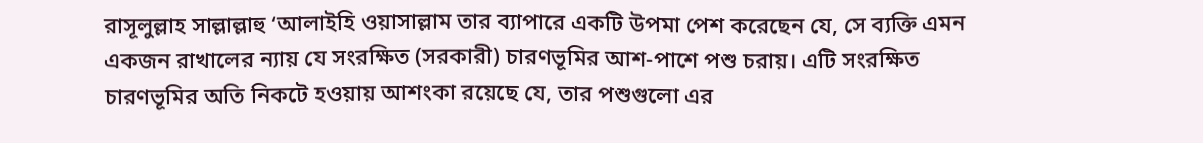রাসূলুল্লাহ সাল্লাল্লাহু ‘আলাইহি ওয়াসাল্লাম তার ব্যাপারে একটি উপমা পেশ করেছেন যে, সে ব্যক্তি এমন একজন রাখালের ন্যায় যে সংরক্ষিত (সরকারী) চারণভূমির আশ-পাশে পশু চরায়। এটি সংরক্ষিত চারণভূমির অতি নিকটে হওয়ায় আশংকা রয়েছে যে, তার পশুগুলো এর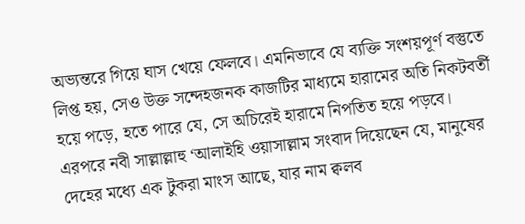অভ্যন্তরে গিয়ে ঘাস খেয়ে ফেলবে। এমনিভাবে যে ব্যক্তি সংশয়পূর্ণ বস্তুতে লিপ্ত হয়, সেও উক্ত সন্দেহজনক কাজটির মাধ্যমে হারামের অতি নিকটবর্তী হয়ে পড়ে, হতে পারে যে, সে অচিরেই হারামে নিপতিত হয়ে পড়বে। এরপরে নবী সাল্লাল্লাহু ‘আলাইহি ওয়াসাল্লাম সংবাদ দিয়েছেন যে, মানুষের দেহের মধ্যে এক টুকরা মাংস আছে, যার নাম ক্বলব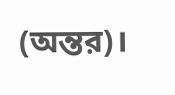(অন্তর)।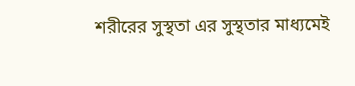শরীরের সুস্থতা এর সুস্থতার মাধ্যমেই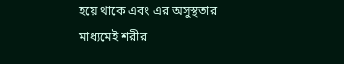হয়ে থাকে এবং এর অসুস্থতার মাধ্যমেই শরীর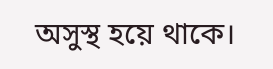অসুস্থ হয়ে থাকে।